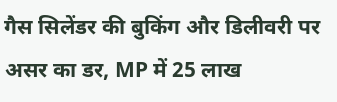गैस सिलेंडर की बुकिंग और डिलीवरी पर असर का डर, MP में 25 लाख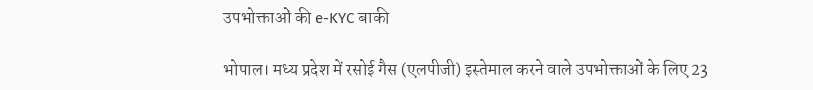उपभोक्ताओं की e-KYC बाकी

भोपाल। मध्य प्रदेश में रसोई गैस (एलपीजी) इस्तेमाल करने वाले उपभोक्ताओं के लिए 23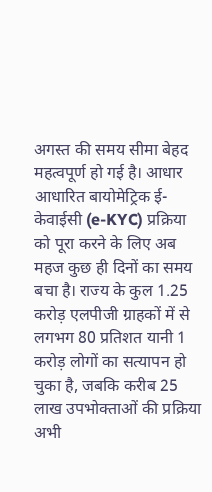अगस्त की समय सीमा बेहद महत्वपूर्ण हो गई है। आधार आधारित बायोमेट्रिक ई-केवाईसी (e-KYC) प्रक्रिया को पूरा करने के लिए अब महज कुछ ही दिनों का समय बचा है। राज्य के कुल 1.25 करोड़ एलपीजी ग्राहकों में से लगभग 80 प्रतिशत यानी 1 करोड़ लोगों का सत्यापन हो चुका है, जबकि करीब 25 लाख उपभोक्ताओं की प्रक्रिया अभी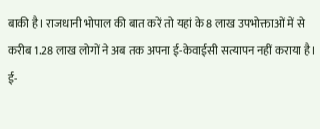बाकी है। राजधानी भोपाल की बात करें तो यहां के 8 लाख उपभोक्ताओं में से करीब 1.28 लाख लोगों ने अब तक अपना ई-केवाईसी सत्यापन नहीं कराया है।
ई-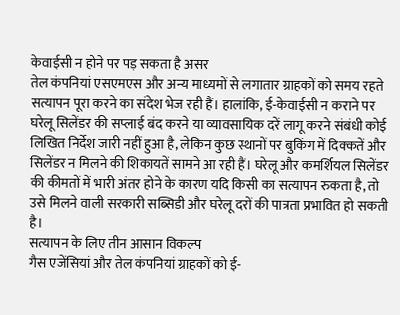केवाईसी न होने पर पड़ सकता है असर
तेल कंपनियां एसएमएस और अन्य माध्यमों से लगातार ग्राहकों को समय रहते सत्यापन पूरा करने का संदेश भेज रही हैं। हालांकि, ई-केवाईसी न कराने पर घरेलू सिलेंडर की सप्लाई बंद करने या व्यावसायिक दरें लागू करने संबंधी कोई लिखित निर्देश जारी नहीं हुआ है, लेकिन कुछ स्थानों पर बुकिंग में दिक्कतें और सिलेंडर न मिलने की शिकायतें सामने आ रही हैं। घरेलू और कमर्शियल सिलेंडर की कीमतों में भारी अंतर होने के कारण यदि किसी का सत्यापन रुकता है, तो उसे मिलने वाली सरकारी सब्सिडी और घरेलू दरों की पात्रता प्रभावित हो सकती है।
सत्यापन के लिए तीन आसान विकल्प
गैस एजेंसियां और तेल कंपनियां ग्राहकों को ई-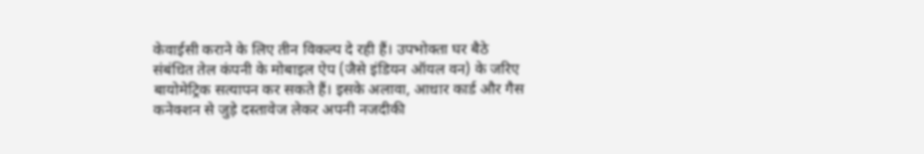केवाईसी कराने के लिए तीन विकल्प दे रही हैं। उपभोक्ता घर बैठे संबंधित तेल कंपनी के मोबाइल ऐप (जैसे इंडियन ऑयल वन) के जरिए बायोमेट्रिक सत्यापन कर सकते हैं। इसके अलावा, आधार कार्ड और गैस कनेक्शन से जुड़े दस्तावेज लेकर अपनी नजदीकी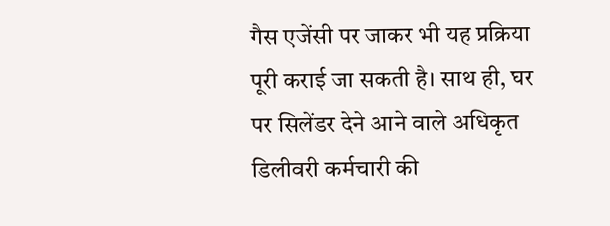गैस एजेंसी पर जाकर भी यह प्रक्रिया पूरी कराई जा सकती है। साथ ही, घर पर सिलेंडर देने आने वाले अधिकृत डिलीवरी कर्मचारी की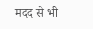मदद से भी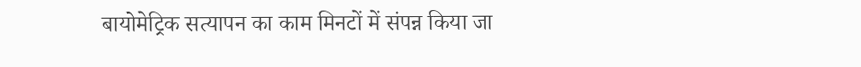बायोमेट्रिक सत्यापन का काम मिनटों में संपन्न किया जा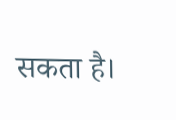सकता है।